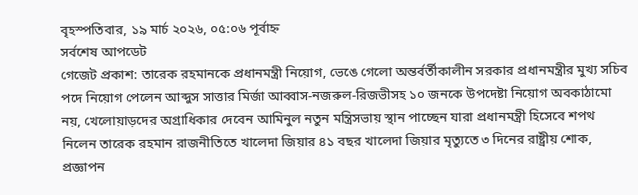বৃহস্পতিবার, ১৯ মার্চ ২০২৬, ০৫:০৬ পূর্বাহ্ন
সর্বশেষ আপডেট
গেজেট প্রকাশ: তারেক রহমানকে প্রধানমন্ত্রী নিয়োগ, ভেঙে গেলো অন্তর্বর্তীকালীন সরকার প্রধানমন্ত্রীর মুখ্য সচিব পদে নিয়োগ পেলেন আব্দুস সাত্তার মির্জা আব্বাস-নজরুল-রিজভীসহ ১০ জনকে উপদেষ্টা নিয়োগ অবকাঠামো নয়, খেলোয়াড়দের অগ্রাধিকার দেবেন আমিনুল নতুন মন্ত্রিসভায় স্থান পাচ্ছেন যারা প্রধানমন্ত্রী হিসেবে শপথ নিলেন তারেক রহমান রাজনীতিতে খালেদা জিয়ার ৪১ বছর খালেদা জিয়ার মৃত্যুতে ৩ দিনের রাষ্ট্রীয় শোক, প্রজ্ঞাপন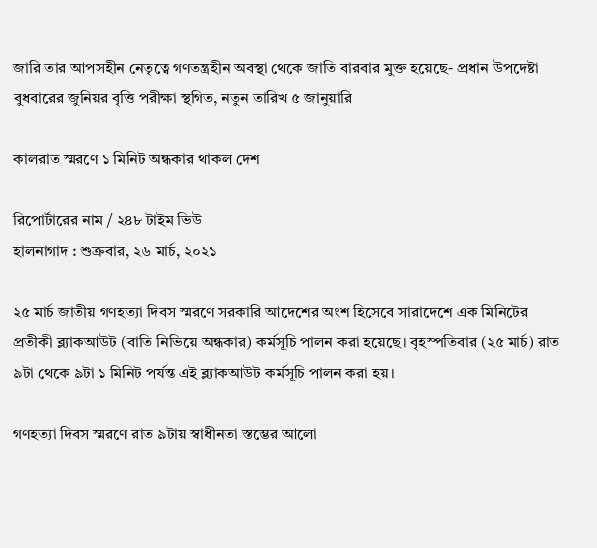জারি তার আপসহীন নেতৃত্বে গণতন্ত্রহীন অবস্থা থেকে জাতি বারবার মুক্ত হয়েছে- প্রধান উপদেষ্টা বুধবারের জুনিয়র বৃত্তি পরীক্ষা স্থগিত, নতুন তারিখ ৫ জানুয়ারি

কালরাত স্মরণে ১ মিনিট অন্ধকার থাকল দেশ

রিপোর্টারের নাম / ২৪৮ টাইম ভিউ
হালনাগাদ : শুক্রবার, ২৬ মার্চ, ২০২১

২৫ মার্চ জাতীয় গণহত্যা দিবস স্মরণে সরকারি আদেশের অংশ হিসেবে সারাদেশে এক মিনিটের প্রতীকী ব্ল্যাকআউট (বাতি নিভিয়ে অন্ধকার) কর্মসূচি পালন করা হয়েছে। বৃহস্পতিবার (২৫ মার্চ) রাত ৯টা থেকে ৯টা ১ মিনিট পর্যন্ত এই ব্ল্যাকআউট কর্মসূচি পালন করা হয়।

গণহত্যা দিবস স্মরণে রাত ৯টায় স্বাধীনতা স্তম্ভের আলো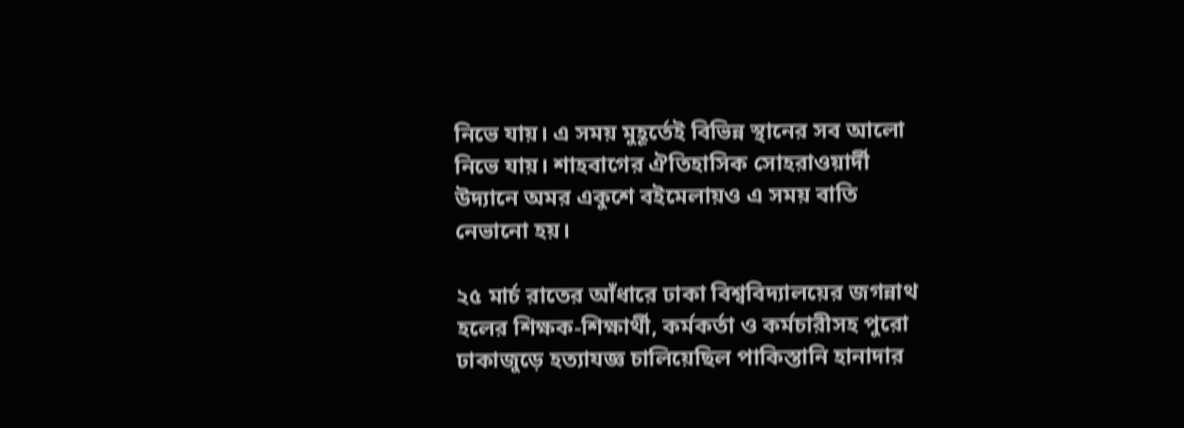নিভে যায়। এ সময় মুহূর্তেই বিভিন্ন স্থানের সব আলো নিভে যায়। শাহবাগের ঐতিহাসিক সোহরাওয়ার্দী উদ্যানে অমর একুশে বইমেলায়ও এ সময় বাতি নেভানো হয়।

২৫ মার্চ রাতের আঁধারে ঢাকা বিশ্ববিদ্যালয়ের জগন্নাথ হলের শিক্ষক-শিক্ষার্থী, কর্মকর্তা ও কর্মচারীসহ পুরো ঢাকাজুড়ে হত্যাযজ্ঞ চালিয়েছিল পাকিস্তানি হানাদার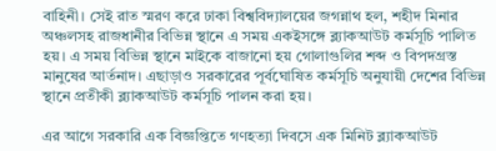বাহিনী। সেই রাত স্মরণ করে ঢাকা বিশ্ববিদ্যালয়ের জগন্নাথ হল, শহীদ মিনার অঞ্চলসহ রাজধানীর বিভিন্ন স্থানে এ সময় একইসঙ্গে ব্ল্যাকআউট কর্মসূচি পালিত হয়। এ সময় বিভিন্ন স্থানে মাইকে বাজানো হয় গোলাগুলির শব্দ ও বিপদগ্রস্ত মানুষের আর্তনাদ। এছাড়াও সরকারের পূর্বঘোষিত কর্মসূচি অনুযায়ী দেশের বিভিন্ন স্থানে প্রতীকী ব্ল্যাকআউট কর্মসূচি পালন করা হয়।

এর আগে সরকারি এক বিজ্ঞপ্তিতে গণহত্যা দিবসে এক মিনিট ব্ল্যাকআউট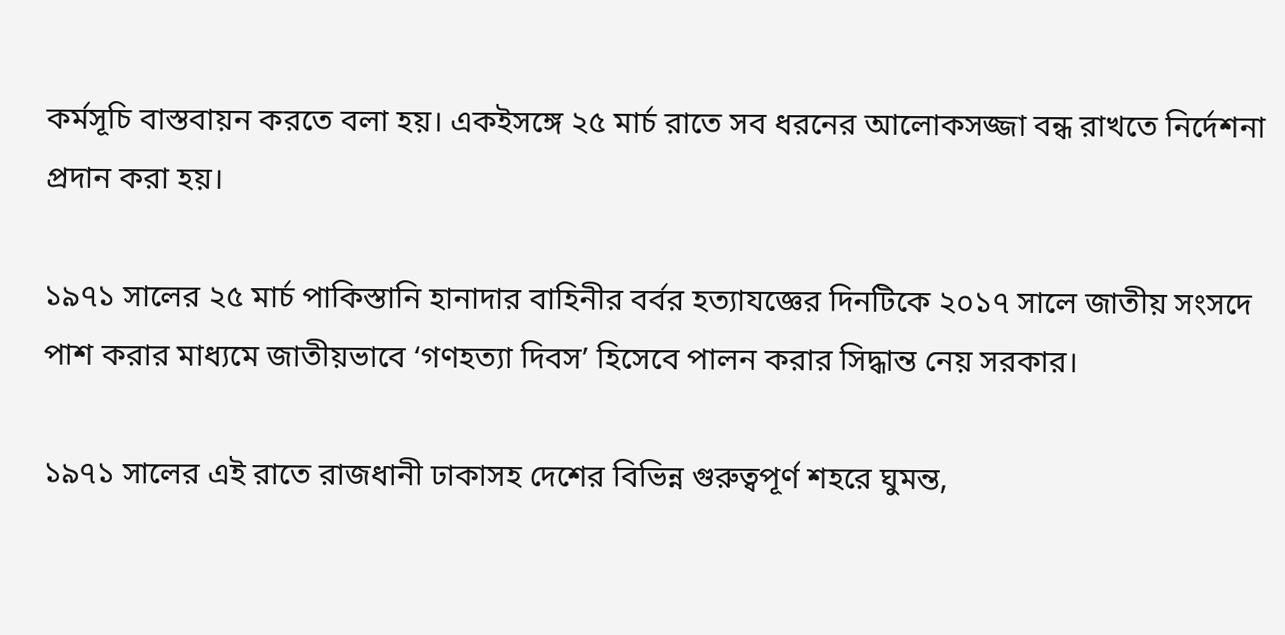কর্মসূচি বাস্তবায়ন করতে বলা হয়। একইসঙ্গে ২৫ মার্চ রাতে সব ধরনের আলোকসজ্জা বন্ধ রাখতে নির্দেশনা প্রদান করা হয়।

১৯৭১ সালের ২৫ মার্চ পাকিস্তানি হানাদার বাহিনীর বর্বর হত্যাযজ্ঞের দিনটিকে ২০১৭ সালে জাতীয় সংসদে পাশ করার মাধ্যমে জাতীয়ভাবে ‘গণহত্যা দিবস’ হিসেবে পালন করার সিদ্ধান্ত নেয় সরকার।

১৯৭১ সালের এই রাতে রাজধানী ঢাকাসহ দেশের বিভিন্ন গুরুত্বপূর্ণ শহরে ঘুমন্ত,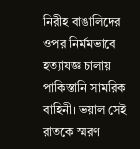নিরীহ বাঙালিদের ওপর নির্মমভাবে হত্যাযজ্ঞ চালায় পাকিস্তানি সামরিক বাহিনী। ভয়াল সেই রাতকে স্মরণ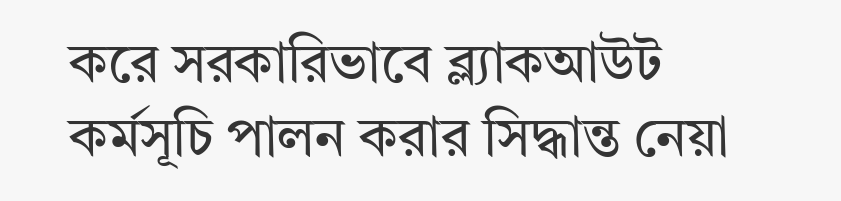করে সরকারিভাবে ব্ল্যাকআউট কর্মসূচি পালন করার সিদ্ধান্ত নেয়া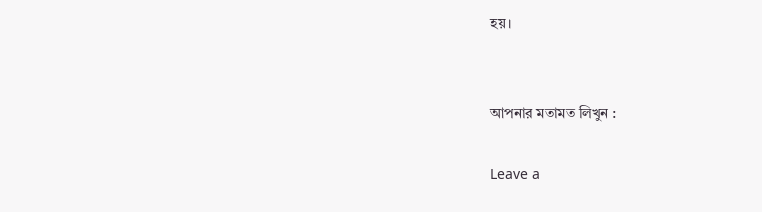হয়।


আপনার মতামত লিখুন :

Leave a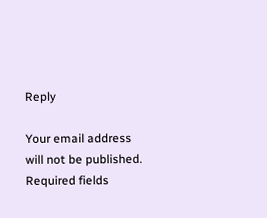Reply

Your email address will not be published. Required fields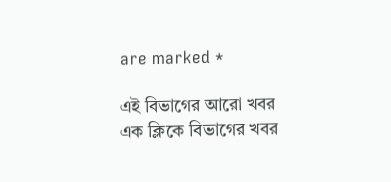are marked *

এই বিভাগের আরো খবর
এক ক্লিকে বিভাগের খবর